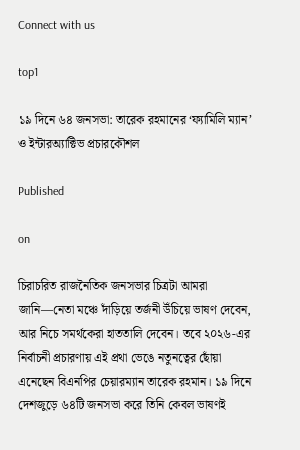Connect with us

top1

১৯ দিনে ৬৪ জনসভা: তারেক রহমানের ‘ফ্যামিলি ম্যান’ ও ইন্টারঅ্যাক্টিভ প্রচারকৌশল

Published

on

চিরাচরিত রাজনৈতিক জনসভার চিত্রটা আমরা জানি—নেতা মঞ্চে দাঁড়িয়ে তর্জনী উঁচিয়ে ভাষণ দেবেন, আর নিচে সমর্থকেরা হাততালি দেবেন। তবে ২০২৬-এর নির্বাচনী প্রচারণায় এই প্রথা ভেঙে নতুনত্বের ছোঁয়া এনেছেন বিএনপির চেয়ারম্যান তারেক রহমান। ১৯ দিনে দেশজুড়ে ৬৪টি জনসভা করে তিনি কেবল ভাষণই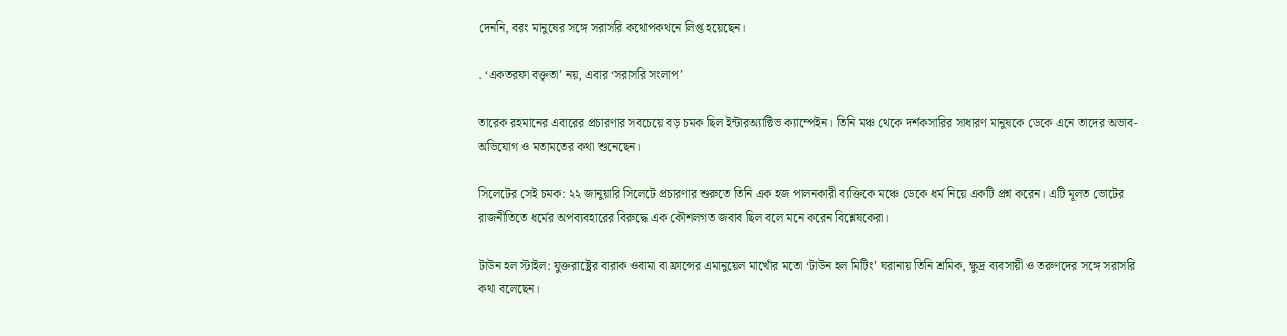দেননি, বরং মানুষের সঙ্গে সরাসরি কথোপকথনে লিপ্ত হয়েছেন।

. ‘একতরফা বক্তৃতা’ নয়, এবার ‘সরাসরি সংলাপ’

তারেক রহমানের এবারের প্রচারণার সবচেয়ে বড় চমক ছিল ইন্টারঅ্যাক্টিভ ক্যাম্পেইন। তিনি মঞ্চ থেকে দর্শকসারির সাধারণ মানুষকে ডেকে এনে তাদের অভাব-অভিযোগ ও মতামতের কথা শুনেছেন।

সিলেটের সেই চমক: ২২ জানুয়ারি সিলেটে প্রচারণার শুরুতে তিনি এক হজ পালনকারী ব্যক্তিকে মঞ্চে ডেকে ধর্ম নিয়ে একটি প্রশ্ন করেন। এটি মূলত ভোটের রাজনীতিতে ধর্মের অপব্যবহারের বিরুদ্ধে এক কৌশলগত জবাব ছিল বলে মনে করেন বিশ্লেষকেরা।

টাউন হল স্টাইল: যুক্তরাষ্ট্রের বারাক ওবামা বা ফ্রান্সের এমানুয়েল মাখোঁর মতো ‘টাউন হল মিটিং’ ঘরানায় তিনি শ্রমিক, ক্ষুদ্র ব্যবসায়ী ও তরুণদের সঙ্গে সরাসরি কথা বলেছেন।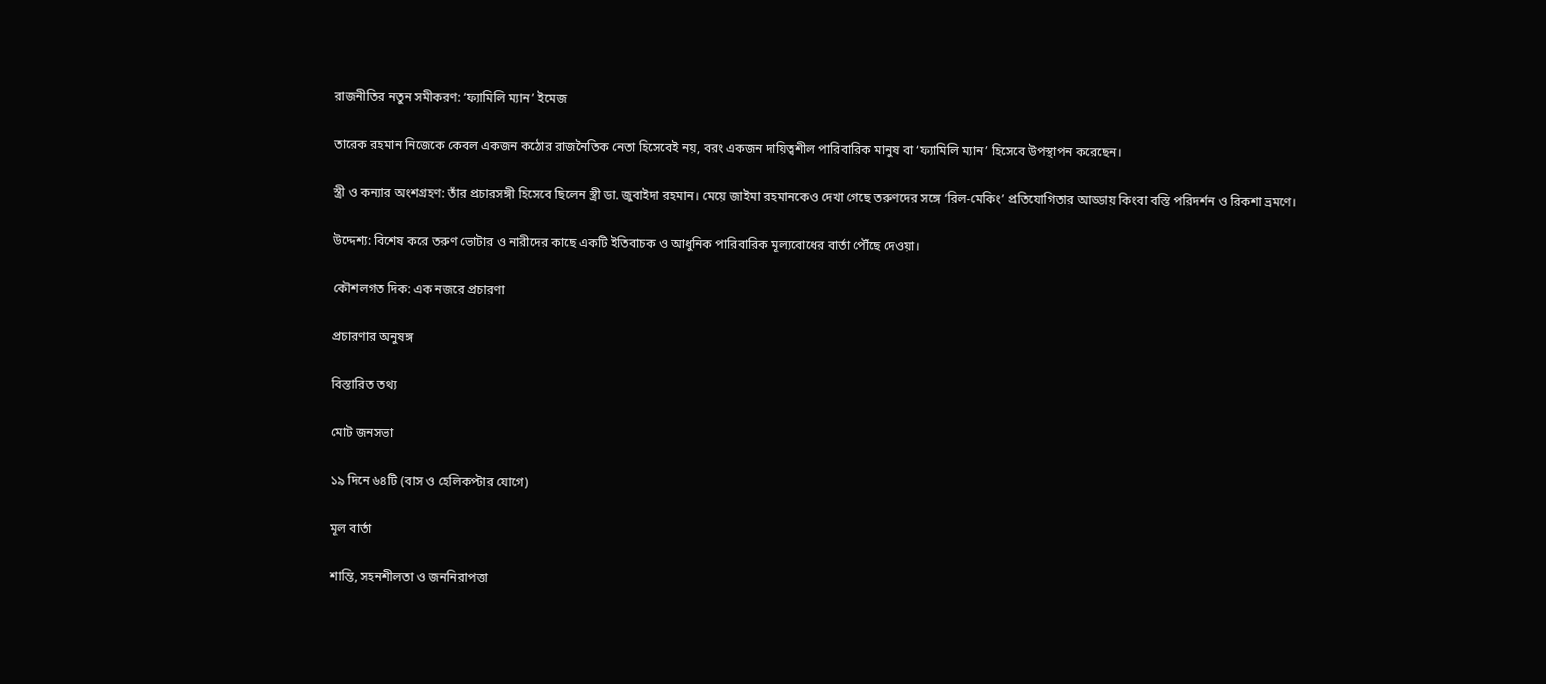রাজনীতির নতুন সমীকরণ: ‘ফ্যামিলি ম্যান’ ইমেজ

তারেক রহমান নিজেকে কেবল একজন কঠোর রাজনৈতিক নেতা হিসেবেই নয়, বরং একজন দায়িত্বশীল পারিবারিক মানুষ বা ‘ফ্যামিলি ম্যান’ হিসেবে উপস্থাপন করেছেন।

স্ত্রী ও কন্যার অংশগ্রহণ: তাঁর প্রচারসঙ্গী হিসেবে ছিলেন স্ত্রী ডা. জুবাইদা রহমান। মেয়ে জাইমা রহমানকেও দেখা গেছে তরুণদের সঙ্গে ‘রিল-মেকিং’ প্রতিযোগিতার আড্ডায় কিংবা বস্তি পরিদর্শন ও রিকশা ভ্রমণে।

উদ্দেশ্য: বিশেষ করে তরুণ ভোটার ও নারীদের কাছে একটি ইতিবাচক ও আধুনিক পারিবারিক মূল্যবোধের বার্তা পৌঁছে দেওয়া।

কৌশলগত দিক: এক নজরে প্রচারণা

প্রচারণার অনুষঙ্গ

বিস্তারিত তথ্য

মোট জনসভা

১৯ দিনে ৬৪টি (বাস ও হেলিকপ্টার যোগে)

মূল বার্তা

শান্তি, সহনশীলতা ও জননিরাপত্তা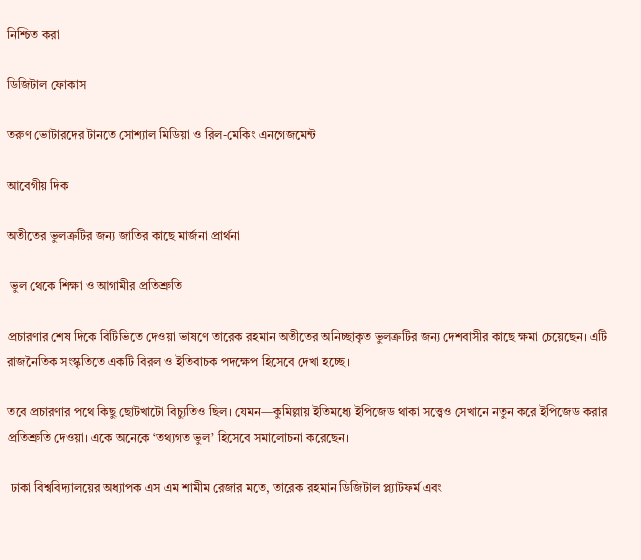নিশ্চিত করা

ডিজিটাল ফোকাস

তরুণ ভোটারদের টানতে সোশ্যাল মিডিয়া ও রিল-মেকিং এনগেজমেন্ট

আবেগীয় দিক

অতীতের ভুলত্রুটির জন্য জাতির কাছে মার্জনা প্রার্থনা

 ভুল থেকে শিক্ষা ও আগামীর প্রতিশ্রুতি

প্রচারণার শেষ দিকে বিটিভিতে দেওয়া ভাষণে তারেক রহমান অতীতের অনিচ্ছাকৃত ভুলত্রুটির জন্য দেশবাসীর কাছে ক্ষমা চেয়েছেন। এটি রাজনৈতিক সংস্কৃতিতে একটি বিরল ও ইতিবাচক পদক্ষেপ হিসেবে দেখা হচ্ছে।

তবে প্রচারণার পথে কিছু ছোটখাটো বিচ্যুতিও ছিল। যেমন—কুমিল্লায় ইতিমধ্যে ইপিজেড থাকা সত্ত্বেও সেখানে নতুন করে ইপিজেড করার প্রতিশ্রুতি দেওয়া। একে অনেকে ‘তথ্যগত ভুল’ হিসেবে সমালোচনা করেছেন।

 ঢাকা বিশ্ববিদ্যালয়ের অধ্যাপক এস এম শামীম রেজার মতে, তারেক রহমান ডিজিটাল প্ল্যাটফর্ম এবং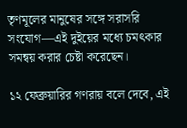তৃণমূলের মানুষের সঙ্গে সরাসরি সংযোগ—এই দুইয়ের মধ্যে চমৎকার সমন্বয় করার চেষ্টা করেছেন।

১২ ফেব্রুয়ারির গণরায় বলে দেবে, এই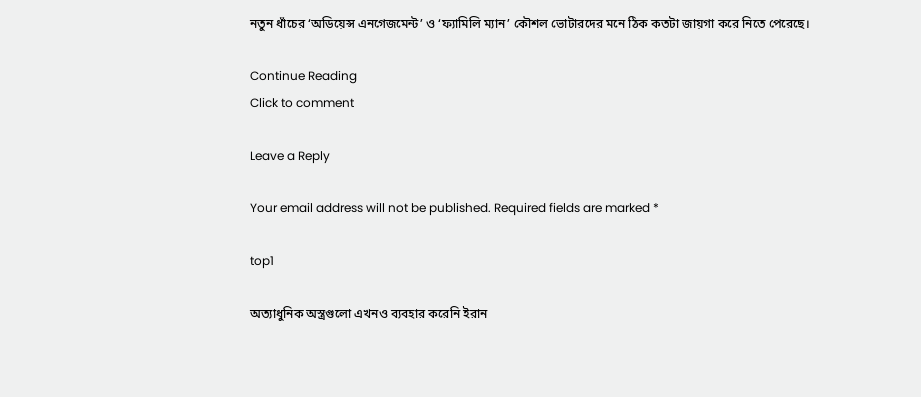নতুন ধাঁচের ‘অডিয়েন্স এনগেজমেন্ট’ ও ‘ফ্যামিলি ম্যান’ কৌশল ভোটারদের মনে ঠিক কতটা জায়গা করে নিতে পেরেছে।

Continue Reading
Click to comment

Leave a Reply

Your email address will not be published. Required fields are marked *

top1

অত্যাধুনিক অস্ত্রগুলো এখনও ব্যবহার করেনি ইরান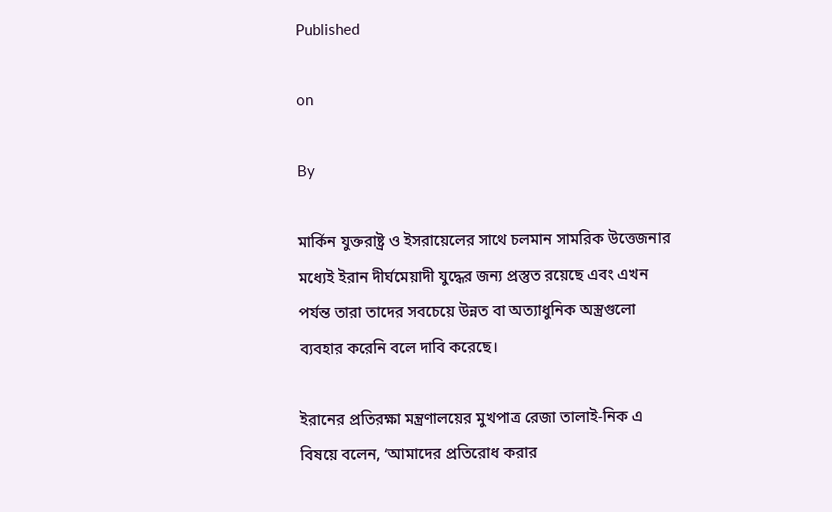Published

on

By

মার্কিন যুক্তরাষ্ট্র ও ইসরায়েলের সাথে চলমান সামরিক উত্তেজনার মধ্যেই ইরান দীর্ঘমেয়াদী যুদ্ধের জন্য প্রস্তুত রয়েছে এবং এখন পর্যন্ত তারা তাদের সবচেয়ে উন্নত বা অত্যাধুনিক অস্ত্রগুলো ব্যবহার করেনি বলে দাবি করেছে।

ইরানের প্রতিরক্ষা মন্ত্রণালয়ের মুখপাত্র রেজা তালাই-নিক এ বিষয়ে বলেন, ‘আমাদের প্রতিরোধ করার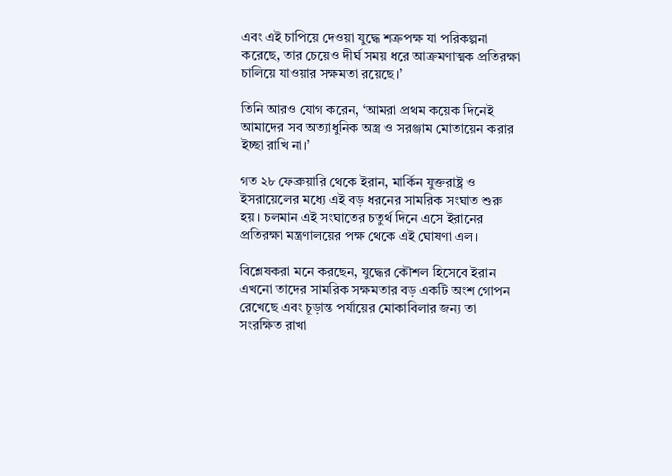এবং এই চাপিয়ে দেওয়া যুদ্ধে শত্রুপক্ষ যা পরিকল্পনা করেছে, তার চেয়েও দীর্ঘ সময় ধরে আক্রমণাত্মক প্রতিরক্ষা চালিয়ে যাওয়ার সক্ষমতা রয়েছে।’

তিনি আরও যোগ করেন, ‘আমরা প্রথম কয়েক দিনেই আমাদের সব অত্যাধুনিক অস্ত্র ও সরঞ্জাম মোতায়েন করার ইচ্ছা রাখি না।’

গত ২৮ ফেব্রুয়ারি থেকে ইরান, মার্কিন যুক্তরাষ্ট্র ও ইসরায়েলের মধ্যে এই বড় ধরনের সামরিক সংঘাত শুরু হয়। চলমান এই সংঘাতের চতুর্থ দিনে এসে ইরানের প্রতিরক্ষা মন্ত্রণালয়ের পক্ষ থেকে এই ঘোষণা এল।

বিশ্লেষকরা মনে করছেন, যুদ্ধের কৌশল হিসেবে ইরান এখনো তাদের সামরিক সক্ষমতার বড় একটি অংশ গোপন রেখেছে এবং চূড়ান্ত পর্যায়ের মোকাবিলার জন্য তা সংরক্ষিত রাখা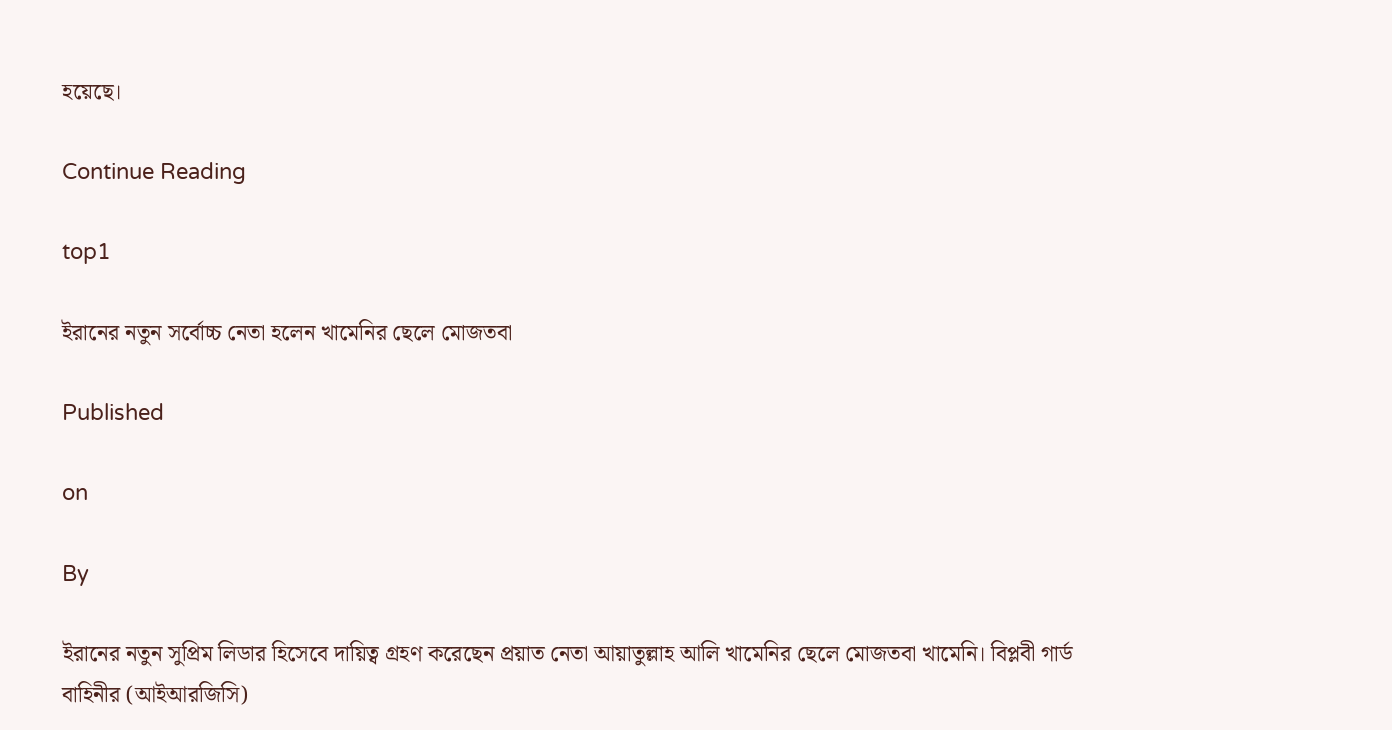হয়েছে।

Continue Reading

top1

ইরানের নতুন সর্বোচ্চ নেতা হলেন খামেনির ছেলে মোজতবা

Published

on

By

ইরানের নতুন সুপ্রিম লিডার হিসেবে দায়িত্ব গ্রহণ করেছেন প্রয়াত নেতা আয়াতুল্লাহ আলি খামেনির ছেলে মোজতবা খামেনি। বিপ্লবী গার্ড বাহিনীর (আইআরজিসি)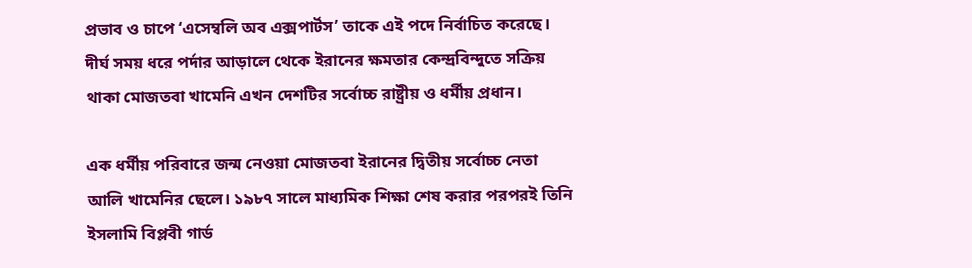প্রভাব ও চাপে ‘এসেম্বলি অব এক্সপার্টস’ তাকে এই পদে নির্বাচিত করেছে। দীর্ঘ সময় ধরে পর্দার আড়ালে থেকে ইরানের ক্ষমতার কেন্দ্রবিন্দুতে সক্রিয় থাকা মোজতবা খামেনি এখন দেশটির সর্বোচ্চ রাষ্ট্রীয় ও ধর্মীয় প্রধান।

এক ধর্মীয় পরিবারে জন্ম নেওয়া মোজতবা ইরানের দ্বিতীয় সর্বোচ্চ নেতা আলি খামেনির ছেলে। ১৯৮৭ সালে মাধ্যমিক শিক্ষা শেষ করার পরপরই তিনি ইসলামি বিপ্লবী গার্ড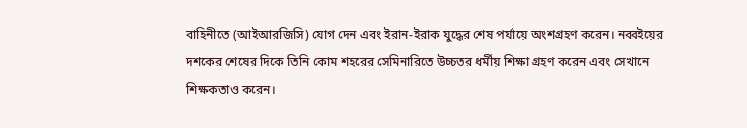বাহিনীতে (আইআরজিসি) যোগ দেন এবং ইরান-ইরাক যুদ্ধের শেষ পর্যায়ে অংশগ্রহণ করেন। নব্বইয়ের দশকের শেষের দিকে তিনি কোম শহরের সেমিনারিতে উচ্চতর ধর্মীয় শিক্ষা গ্রহণ করেন এবং সেখানে শিক্ষকতাও করেন।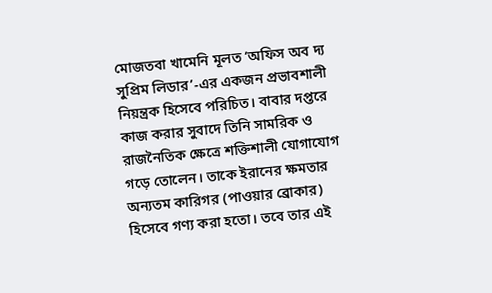মোজতবা খামেনি মূলত ‘অফিস অব দ্য সুপ্রিম লিডার’-এর একজন প্রভাবশালী নিয়ন্ত্রক হিসেবে পরিচিত। বাবার দপ্তরে কাজ করার সুবাদে তিনি সামরিক ও রাজনৈতিক ক্ষেত্রে শক্তিশালী যোগাযোগ গড়ে তোলেন। তাকে ইরানের ক্ষমতার অন্যতম কারিগর (পাওয়ার ব্রোকার) হিসেবে গণ্য করা হতো। তবে তার এই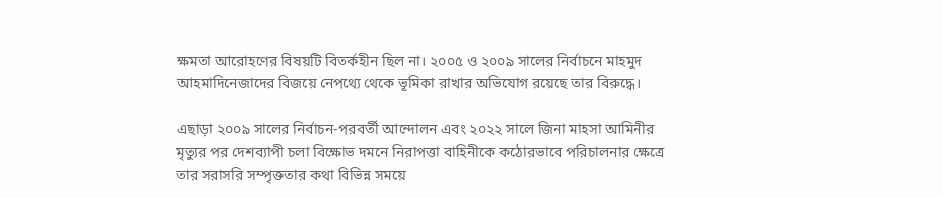ক্ষমতা আরোহণের বিষয়টি বিতর্কহীন ছিল না। ২০০৫ ও ২০০৯ সালের নির্বাচনে মাহমুদ আহমাদিনেজাদের বিজয়ে নেপথ্যে থেকে ভূমিকা রাখার অভিযোগ রয়েছে তার বিরুদ্ধে।

এছাড়া ২০০৯ সালের নির্বাচন-পরবর্তী আন্দোলন এবং ২০২২ সালে জিনা মাহসা আমিনীর মৃত্যুর পর দেশব্যাপী চলা বিক্ষোভ দমনে নিরাপত্তা বাহিনীকে কঠোরভাবে পরিচালনার ক্ষেত্রে তার সরাসরি সম্পৃক্ততার কথা বিভিন্ন সময়ে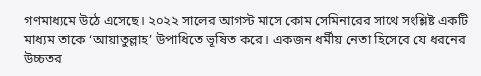গণমাধ্যমে উঠে এসেছে। ২০২২ সালের আগস্ট মাসে কোম সেমিনারের সাথে সংশ্লিষ্ট একটি মাধ্যম তাকে ‘আয়াতুল্লাহ’ উপাধিতে ভূষিত করে। একজন ধর্মীয় নেতা হিসেবে যে ধরনের উচ্চতর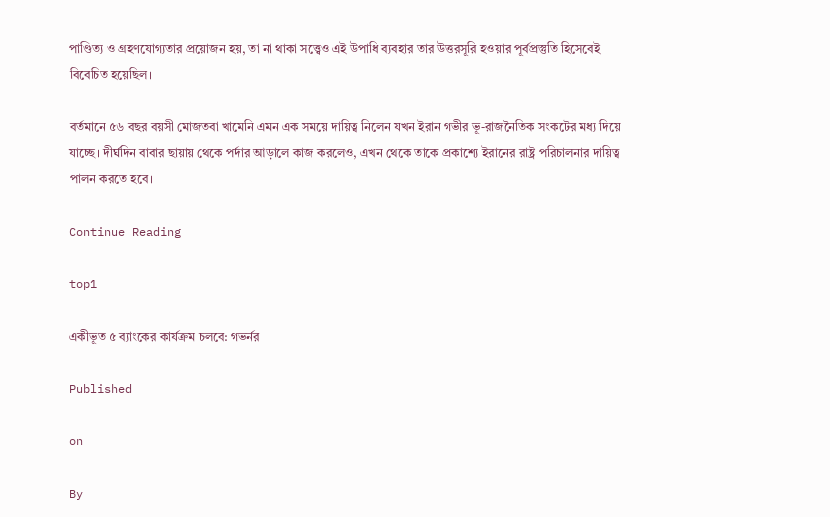পাণ্ডিত্য ও গ্রহণযোগ্যতার প্রয়োজন হয়, তা না থাকা সত্ত্বেও এই উপাধি ব্যবহার তার উত্তরসূরি হওয়ার পূর্বপ্রস্তুতি হিসেবেই বিবেচিত হয়েছিল।

বর্তমানে ৫৬ বছর বয়সী মোজতবা খামেনি এমন এক সময়ে দায়িত্ব নিলেন যখন ইরান গভীর ভূ-রাজনৈতিক সংকটের মধ্য দিয়ে যাচ্ছে। দীর্ঘদিন বাবার ছায়ায় থেকে পর্দার আড়ালে কাজ করলেও, এখন থেকে তাকে প্রকাশ্যে ইরানের রাষ্ট্র পরিচালনার দায়িত্ব পালন করতে হবে।

Continue Reading

top1

একীভূত ৫ ব্যাংকের কার্যক্রম চলবে: গভর্নর

Published

on

By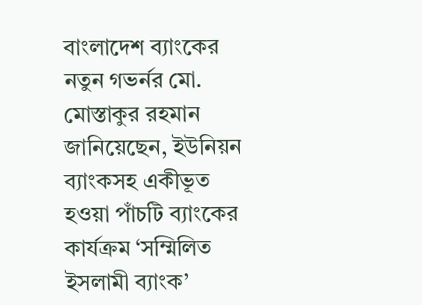বাংলাদেশ ব্যাংকের নতুন গভর্নর মো. মোস্তাকুর রহমান জানিয়েছেন, ইউনিয়ন ব্যাংকসহ একীভূত হওয়া পাঁচটি ব্যাংকের কার্যক্রম ‘সম্মিলিত ইসলামী ব্যাংক’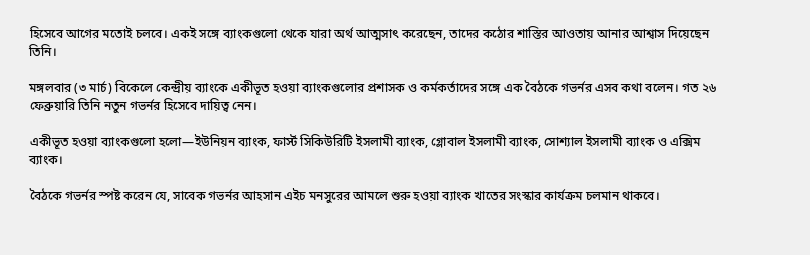হিসেবে আগের মতোই চলবে। একই সঙ্গে ব্যাংকগুলো থেকে যারা অর্থ আত্মসাৎ করেছেন, তাদের কঠোর শাস্তির আওতায় আনার আশ্বাস দিয়েছেন তিনি।

মঙ্গলবার (৩ মার্চ) বিকেলে কেন্দ্রীয় ব্যাংকে একীভূত হওয়া ব্যাংকগুলোর প্রশাসক ও কর্মকর্তাদের সঙ্গে এক বৈঠকে গভর্নর এসব কথা বলেন। গত ২৬ ফেব্রুয়ারি তিনি নতুন গভর্নর হিসেবে দায়িত্ব নেন।

একীভূত হওয়া ব্যাংকগুলো হলো—ইউনিয়ন ব্যাংক, ফার্স্ট সিকিউরিটি ইসলামী ব্যাংক, গ্লোবাল ইসলামী ব্যাংক, সোশ্যাল ইসলামী ব্যাংক ও এক্সিম ব্যাংক।

বৈঠকে গভর্নর স্পষ্ট করেন যে, সাবেক গভর্নর আহসান এইচ মনসুরের আমলে শুরু হওয়া ব্যাংক খাতের সংস্কার কার্যক্রম চলমান থাকবে।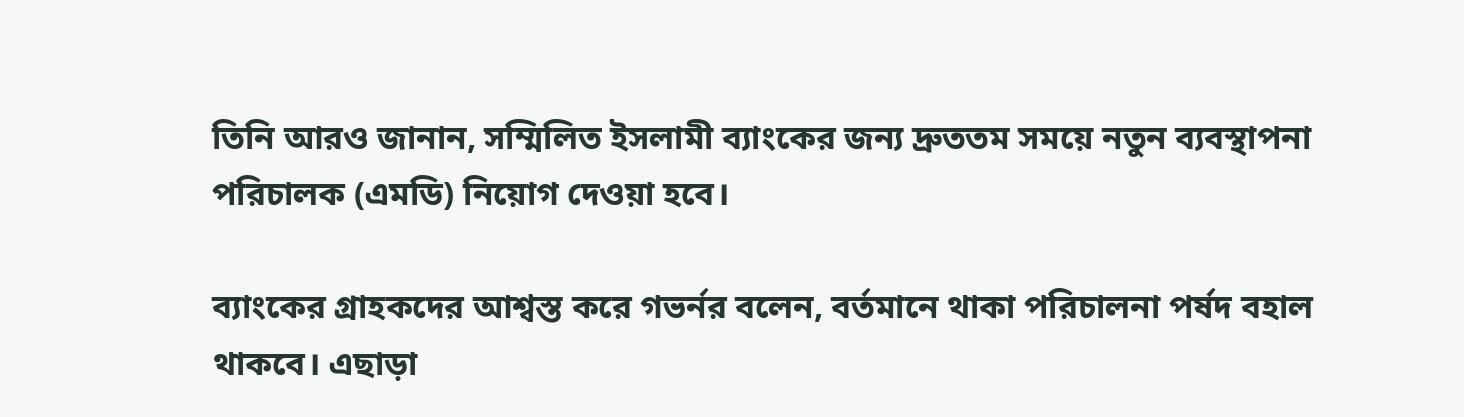তিনি আরও জানান, সম্মিলিত ইসলামী ব্যাংকের জন্য দ্রুততম সময়ে নতুন ব্যবস্থাপনা পরিচালক (এমডি) নিয়োগ দেওয়া হবে।

ব্যাংকের গ্রাহকদের আশ্বস্ত করে গভর্নর বলেন, বর্তমানে থাকা পরিচালনা পর্ষদ বহাল থাকবে। এছাড়া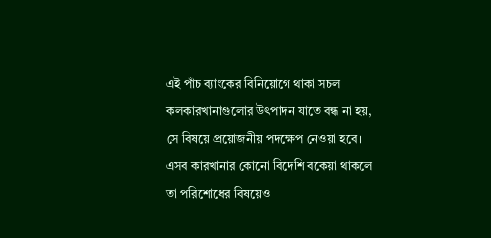এই পাঁচ ব্যাংকের বিনিয়োগে থাকা সচল কলকারখানাগুলোর উৎপাদন যাতে বন্ধ না হয়, সে বিষয়ে প্রয়োজনীয় পদক্ষেপ নেওয়া হবে। এসব কারখানার কোনো বিদেশি বকেয়া থাকলে তা পরিশোধের বিষয়েও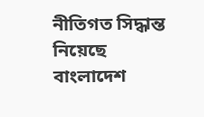নীতিগত সিদ্ধান্ত নিয়েছে বাংলাদেশ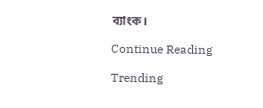ব্যাংক।

Continue Reading

Trending